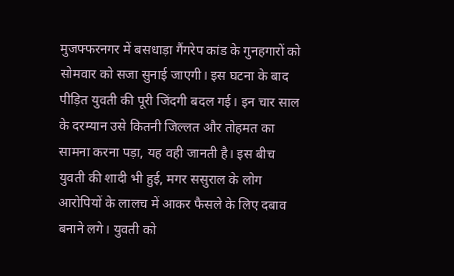मुजफ्फरनगर में बसधाड़ा गैंगरेप कांड के गुनहगारों को सोमवार को सजा सुनाई जाएगी। इस घटना के बाद पीड़ित युवती की पूरी जिंदगी बदल गई। इन चार साल के दरम्यान उसे कितनी जिल्लत और तोहमत का सामना करना पड़ा, यह वही जानती है। इस बीच युवती की शादी भी हुई, मगर ससुराल के लोग आरोपियों के लालच में आकर फैसले के लिए दबाव बनाने लगे। युवती को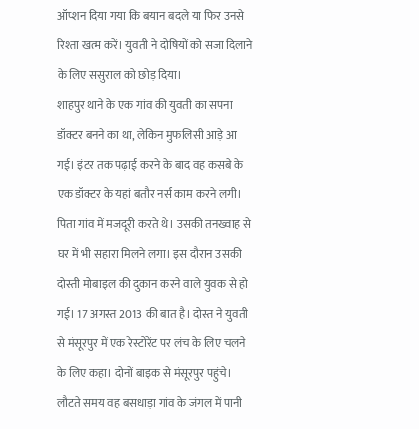ऑप्शन दिया गया कि बयान बदले या फिर उनसे रिश्ता खत्म करें। युवती ने दोषियों को सजा दिलाने के लिए ससुराल को छोड़ दिया।
शाहपुर थाने के एक गांव की युवती का सपना डॉक्टर बनने का था, लेकिन मुफलिसी आड़े आ गई। इंटर तक पढ़ाई करने के बाद वह कसबे के एक डॉक्टर के यहां बतौर नर्स काम करने लगी। पिता गांव में मजदूरी करते थे। उसकी तनख्वाह से घर में भी सहारा मिलने लगा। इस दौरान उसकी दोस्ती मोबाइल की दुकान करने वाले युवक से हो गई। 17 अगस्त 2013 की बात है। दोस्त ने युवती से मंसूरपुर में एक रेस्टोरेंट पर लंच के लिए चलने के लिए कहा। दोनों बाइक से मंसूरपुर पहुंचे। लौटते समय वह बसधाड़ा गांव के जंगल में पानी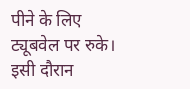पीने के लिए ट्यूबवेल पर रुके। इसी दौरान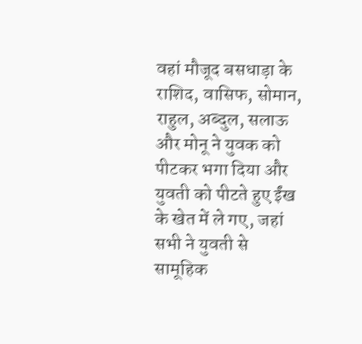वहां मौजूद बसधाड़ा के राशिद, वासिफ, सोमान, राहुल, अब्दुल, सलाऊ और मोनू ने युवक को पीटकर भगा दिया और युवती को पीटते हुए ईंख के खेत में ले गए, जहां सभी ने युवती से सामूहिक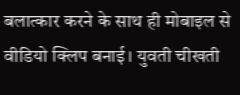बलात्कार करने के साथ ही मोबाइल से वीडियो क्लिप बनाई। युवती चीखती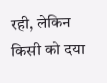रही, लेकिन किसी को दया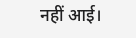नहीं आई।